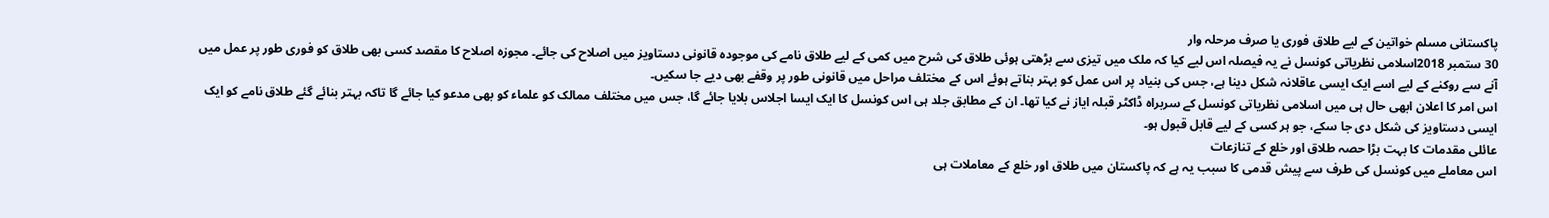پاکستانی مسلم خواتین کے لیے طلاق فوری یا صرف مرحلہ وار
30 ستمبر 2018اسلامی نظریاتی کونسل نے یہ فیصلہ اس لیے کیا کہ ملک میں تیزی سے بڑھتی ہوئی طلاق کی شرح میں کمی کے لیے طلاق نامے کی موجودہ قانونی دستاویز میں اصلاح کی جائے۔ مجوزہ اصلاح کا مقصد کسی بھی طلاق کو فوری طور پر عمل میں آنے سے روکنے کے لیے اسے ایک ایسی عاقلانہ شکل دینا ہے، جس کی بنیاد پر اس عمل کو بہتر بناتے ہوئے اس کے مختلف مراحل میں قانونی طور پر وقفے بھی دیے جا سکیں۔
اس امر کا اعلان ابھی حال ہی میں اسلامی نظریاتی کونسل کے سربراہ ڈاکٹر قبلہ ایاز نے کیا تھا۔ ان کے مطابق جلد ہی اس کونسل کا ایک ایسا اجلاس بلایا جائے گا، جس میں مختلف ممالک کو علماء کو بھی مدعو کیا جائے گا تاکہ بہتر بنائے گئے طلاق نامے کو ایک ایسی دستاویز کی شکل دی جا سکے، جو ہر کسی کے لیے قابل قبول ہو۔
عائلی مقدمات کا بہت بڑا حصہ طلاق اور خلع کے تنازعات
اس معاملے میں کونسل کی طرف سے پیش قدمی کا سبب یہ ہے کہ پاکستان میں طلاق اور خلع کے معاملات ہی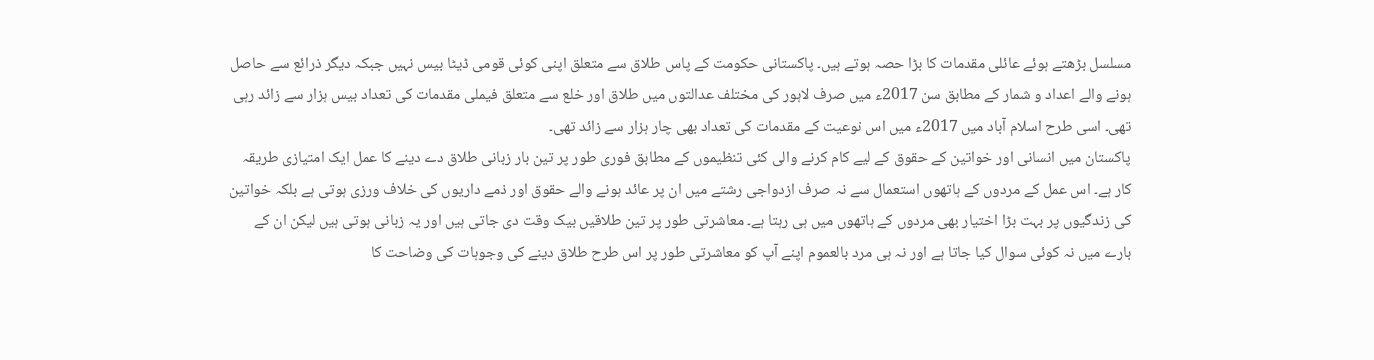مسلسل بڑھتے ہوئے عائلی مقدمات کا بڑا حصہ ہوتے ہیں۔ پاکستانی حکومت کے پاس طلاق سے متعلق اپنی کوئی قومی ڈیٹا بیس نہیں جبکہ دیگر ذرائع سے حاصل ہونے والے اعداد و شمار کے مطابق سن 2017ء میں صرف لاہور کی مختلف عدالتوں میں طلاق اور خلع سے متعلق فیملی مقدمات کی تعداد بیس ہزار سے زائد رہی تھی۔ اسی طرح اسلام آباد میں 2017ء میں اس نوعیت کے مقدمات کی تعداد بھی چار ہزار سے زائد تھی۔
پاکستان میں انسانی اور خواتین کے حقوق کے لیے کام کرنے والی کئی تنظیموں کے مطابق فوری طور پر تین بار زبانی طلاق دے دینے کا عمل ایک امتیازی طریقہ کار ہے۔ اس عمل کے مردوں کے ہاتھوں استعمال سے نہ صرف ازدواجی رشتے میں ان پر عائد ہونے والے حقوق اور ذمے داریوں کی خلاف ورزی ہوتی ہے بلکہ خواتین کی زندگیوں پر بہت بڑا اختیار بھی مردوں کے ہاتھوں میں ہی رہتا ہے۔ معاشرتی طور پر تین طلاقیں بیک وقت دی جاتی ہیں اور یہ زبانی ہوتی ہیں لیکن ان کے بارے میں نہ کوئی سوال کیا جاتا ہے اور نہ ہی مرد بالعموم اپنے آپ کو معاشرتی طور پر اس طرح طلاق دینے کی وجوہات کی وضاحت کا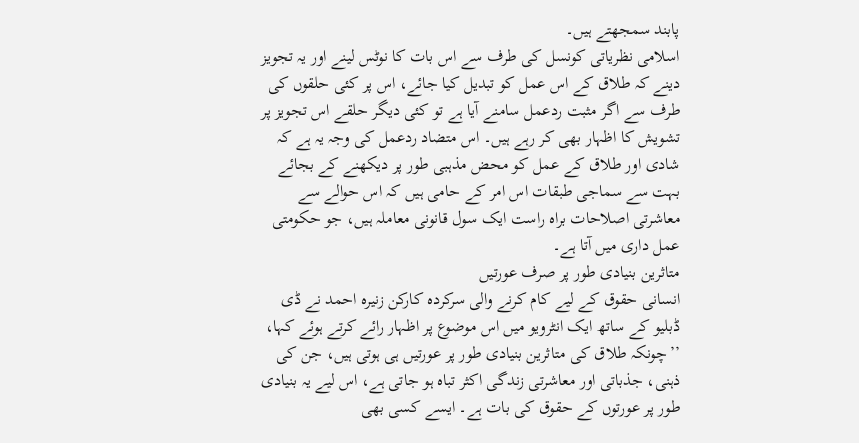پابند سمجھتے ہیں۔
اسلامی نظریاتی کونسل کی طرف سے اس بات کا نوٹس لینے اور یہ تجویز دینے کہ طلاق کے اس عمل کو تبدیل کیا جائے، اس پر کئی حلقوں کی طرف سے اگر مثبت ردعمل سامنے آیا ہے تو کئی دیگر حلقے اس تجویز پر تشویش کا اظہار بھی کر رہے ہیں۔ اس متضاد ردعمل کی وجہ یہ ہے کہ شادی اور طلاق کے عمل کو محض مذہبی طور پر دیکھنے کے بجائے بہت سے سماجی طبقات اس امر کے حامی ہیں کہ اس حوالے سے معاشرتی اصلاحات براہ راست ایک سول قانونی معاملہ ہیں، جو حکومتی عمل داری میں آتا ہے۔
متاثرین بنیادی طور پر صرف عورتیں
انسانی حقوق کے لیے کام کرنے والی سرکردہ کارکن زنیرہ احمد نے ڈی ڈبلیو کے ساتھ ایک انٹرویو میں اس موضوع پر اظہار رائے کرتے ہوئے کہا، ’’چونکہ طلاق کی متاثرین بنیادی طور پر عورتیں ہی ہوتی ہیں، جن کی ذہنی، جذباتی اور معاشرتی زندگی اکثر تباہ ہو جاتی ہے، اس لیے یہ بنیادی طور پر عورتوں کے حقوق کی بات ہے۔ ایسے کسی بھی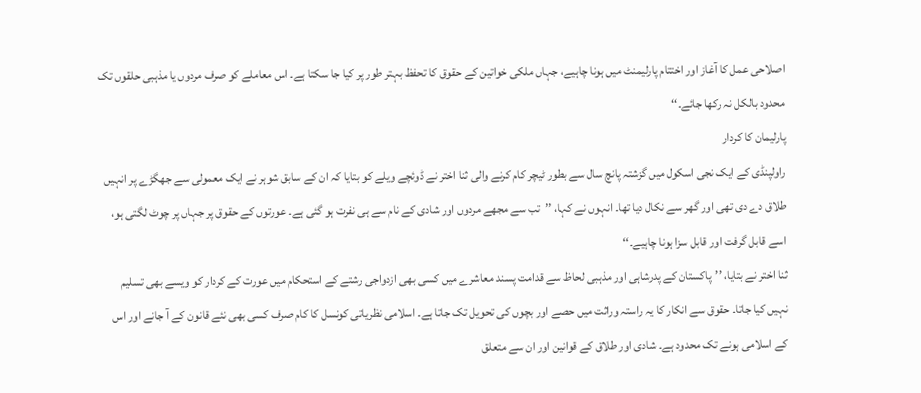اصلاحی عمل کا آغاز اور اختتام پارلیمنٹ میں ہونا چاہیے، جہاں ملکی خواتین کے حقوق کا تحفظ بہتر طور پر کیا جا سکتا ہے۔ اس معاملے کو صرف مردوں یا مذہبی حلقوں تک محدود بالکل نہ رکھا جائے۔‘‘
پارلیمان کا کردار
راولپنڈی کے ایک نجی اسکول میں گزشتہ پانچ سال سے بطور ٹیچر کام کرنے والی ثنا اختر نے ڈوئچے ویلے کو بتایا کہ ان کے سابق شوہر نے ایک معمولی سے جھگڑے پر انہیں طلاق دے دی تھی اور گھر سے نکال دیا تھا۔ انہوں نے کہا، ’’تب سے مجھے مردوں اور شادی کے نام سے ہی نفرت ہو گئی ہے۔ عورتوں کے حقوق پر جہاں پر چوٹ لگتی ہو، اسے قابل گرفت اور قابل سزا ہونا چاہیے۔‘‘
ثنا اختر نے بتایا، ’’پاکستان کے پدرشاہی اور مذہبی لحاظ سے قدامت پسند معاشرے میں کسی بھی ازدواجی رشتے کے استحکام میں عورت کے کردار کو ویسے بھی تسلیم نہیں کیا جاتا۔ حقوق سے انکار کا یہ راستہ وراثت میں حصے اور بچوں کی تحویل تک جاتا ہے۔ اسلامی نظریاتی کونسل کا کام صرف کسی بھی نئے قانون کے آ جانے اور اس کے اسلامی ہونے تک محدود ہے۔ شادی اور طلاق کے قوانین اور ان سے متعلق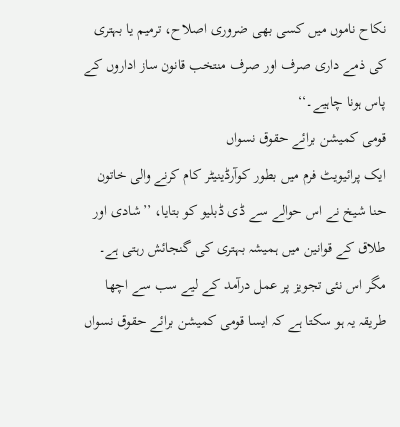نکاح ناموں میں کسی بھی ضروری اصلاح، ترمیم یا بہتری کی ذمے داری صرف اور صرف منتخب قانون ساز اداروں کے پاس ہونا چاہیے۔‘‘
قومی کمیشن برائے حقوق نسواں
ایک پرائیویٹ فرم میں بطور کوآرڈینیٹر کام کرنے والی خاتون حنا شیخ نے اس حوالے سے ڈی ڈبلیو کو بتایا، ’’شادی اور طلاق کے قوانین میں ہمیشہ بہتری کی گنجائش رہتی ہے۔ مگر اس نئی تجویز پر عمل درآمد کے لیے سب سے اچھا طریقہ یہ ہو سکتا ہے کہ ایسا قومی کمیشن برائے حقوق نسواں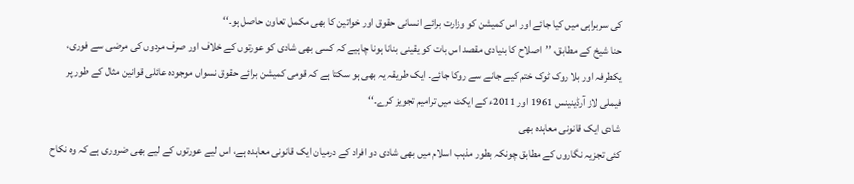کی سربراہی میں کیا جائے اور اس کمیشن کو وزارت برائے انسانی حقوق اور خواتین کا بھی مکمل تعاون حاصل ہو۔‘‘
حنا شیخ کے مطابق، ’’اصلاح کا بنیادی مقصد اس بات کو یقینی بنانا ہونا چاہیے کہ کسی بھی شادی کو عورتوں کے خلاف اور صرف مردوں کی مرضی سے فوری، یکطرفہ اور بلا روک ٹوک ختم کیے جانے سے روکا جائے۔ ایک طریقہ یہ بھی ہو سکتا ہے کہ قومی کمیشن برائے حقوق نسواں موجودہ عائلی قوانین مثال کے طور پر فیملی لاز آرڈینینس 1961 اور 2011ء کے ایکٹ میں ترامیم تجویز کرے۔‘‘
شادی ایک قانونی معاہدہ بھی
کئی تجزیہ نگاروں کے مطابق چونکہ بطور مذہب اسلام میں بھی شادی دو افراد کے درمیان ایک قانونی معاہدہ ہے، اس لیے عورتوں کے لیے بھی ضروری ہے کہ وہ نکاح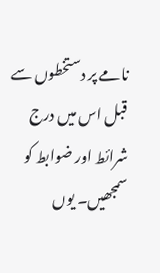نامے پر دستخطوں سے قبل اس میں درج شرائط اور ضوابط کو سمجھیں۔ یوں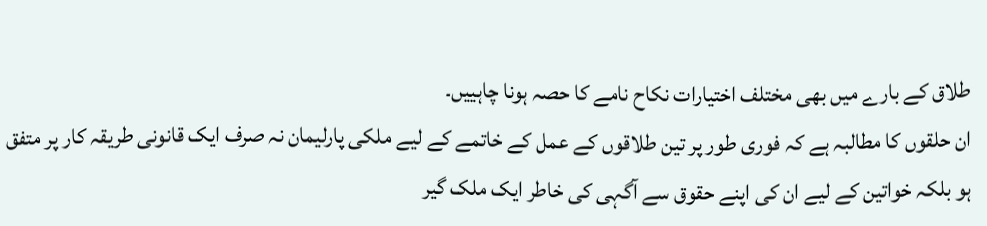طلاق کے بارے میں بھی مختلف اختیارات نکاح نامے کا حصہ ہونا چاہییں۔
ان حلقوں کا مطالبہ ہے کہ فوری طور پر تین طلاقوں کے عمل کے خاتمے کے لیے ملکی پارلیمان نہ صرف ایک قانونی طریقہ کار پر متفق ہو بلکہ خواتین کے لیے ان کی اپنے حقوق سے آگہی کی خاطر ایک ملک گیر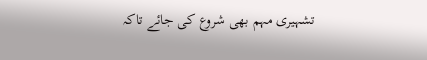تشہیری مہم بھی شروع کی جائے تاکہ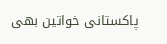پاکستانی خواتین بھی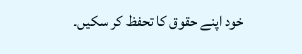خود اپنے حقوق کا تحفظ کر سکیں۔